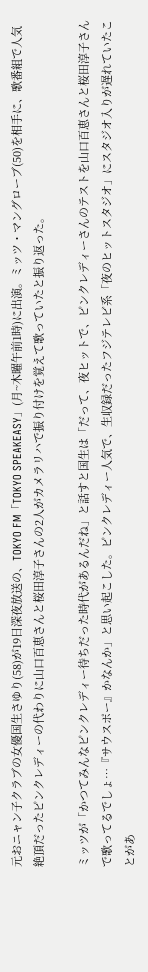元おニャン子クラブの女優国生さゆり(58)が19日深夜放送の、TOKYO FM「TOKYO SPEAKEASY」(月~木曜午前1時)に出演。ミッツ・マングローブ(50)を相手に、歌番組で人気絶頂だったピンクレディーの代わりに山口百恵さんと桜田淳子さんの2人がカメラリハで振り付けを覚えて歌っていたと振り返った。

ミッツが「かつてみんなピンクレディー待ちだった時代があるんだね」と話すと国生は「だって、夜ヒットで、ピンクレディーさんのテストを山口百恵さんと桜田淳子さんで歌ってるでしょ…『サウスポー』かなんか」と思い起こした。ピンクレディー人気で、生収録だったフジテレビ系「夜のヒットスタジオ」にスタジオ入りが遅れていたことがあ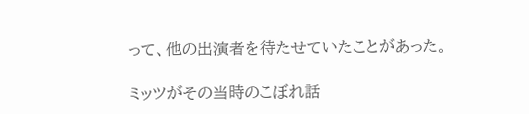って、他の出演者を待たせていたことがあった。

ミッツがその当時のこぼれ話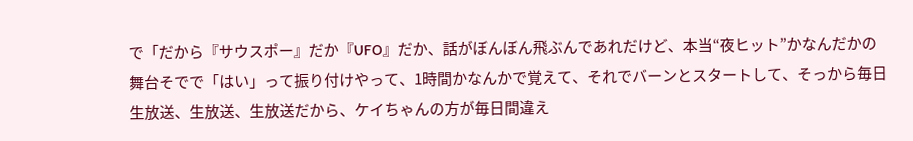で「だから『サウスポー』だか『UFO』だか、話がぼんぼん飛ぶんであれだけど、本当“夜ヒット”かなんだかの舞台そでで「はい」って振り付けやって、1時間かなんかで覚えて、それでバーンとスタートして、そっから毎日生放送、生放送、生放送だから、ケイちゃんの方が毎日間違え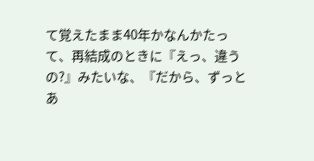て覚えたまま40年かなんかたって、再結成のときに『えっ、違うの?』みたいな、『だから、ずっとあ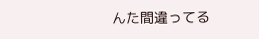んた間違ってる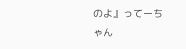のよ』ってーちゃん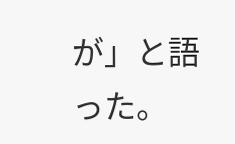が」と語った。